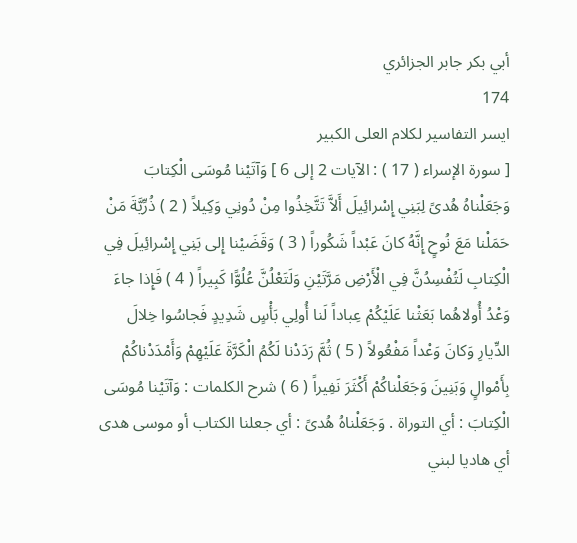أبي بكر جابر الجزائري
174
ايسر التفاسير لكلام العلى الكبير
[ سورة الإسراء ( 17 ) : الآيات 2 إلى 6 ] وَآتَيْنا مُوسَى الْكِتابَ وَجَعَلْناهُ هُدىً لِبَنِي إِسْرائِيلَ أَلاَّ تَتَّخِذُوا مِنْ دُونِي وَكِيلاً ( 2 ) ذُرِّيَّةَ مَنْ حَمَلْنا مَعَ نُوحٍ إِنَّهُ كانَ عَبْداً شَكُوراً ( 3 ) وَقَضَيْنا إِلى بَنِي إِسْرائِيلَ فِي الْكِتابِ لَتُفْسِدُنَّ فِي الْأَرْضِ مَرَّتَيْنِ وَلَتَعْلُنَّ عُلُوًّا كَبِيراً ( 4 ) فَإِذا جاءَ وَعْدُ أُولاهُما بَعَثْنا عَلَيْكُمْ عِباداً لَنا أُولِي بَأْسٍ شَدِيدٍ فَجاسُوا خِلالَ الدِّيارِ وَكانَ وَعْداً مَفْعُولاً ( 5 ) ثُمَّ رَدَدْنا لَكُمُ الْكَرَّةَ عَلَيْهِمْ وَأَمْدَدْناكُمْ بِأَمْوالٍ وَبَنِينَ وَجَعَلْناكُمْ أَكْثَرَ نَفِيراً ( 6 ) شرح الكلمات : وَآتَيْنا مُوسَى الْكِتابَ : أي التوراة . وَجَعَلْناهُ هُدىً : أي جعلنا الكتاب أو موسى هدى أي هاديا لبني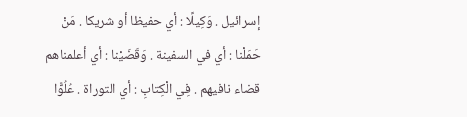إسرائيل . وَكِيلًا : أي حفيظا أو شريكا . مَنْ حَمَلْنا : أي في السفينة . وَقَضَيْنا : أي أعلمناهم قضاء نافيهم . فِي الْكِتابِ : أي التوراة . عُلُوًّا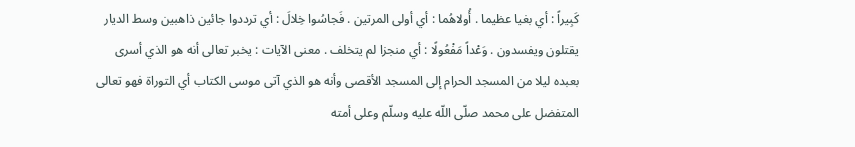كَبِيراً : أي بغيا عظيما . أُولاهُما : أي أولى المرتين . فَجاسُوا خِلالَ : أي ترددوا جائين ذاهبين وسط الديار يقتلون ويفسدون . وَعْداً مَفْعُولًا : أي منجزا لم يتخلف . معنى الآيات : يخبر تعالى أنه هو الذي أسرى بعبده ليلا من المسجد الحرام إلى المسجد الأقصى وأنه هو الذي آتى موسى الكتاب أي التوراة فهو تعالى المتفضل على محمد صلّى اللّه عليه وسلّم وعلى أمته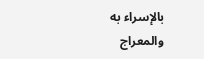بالإسراء به والمعراج